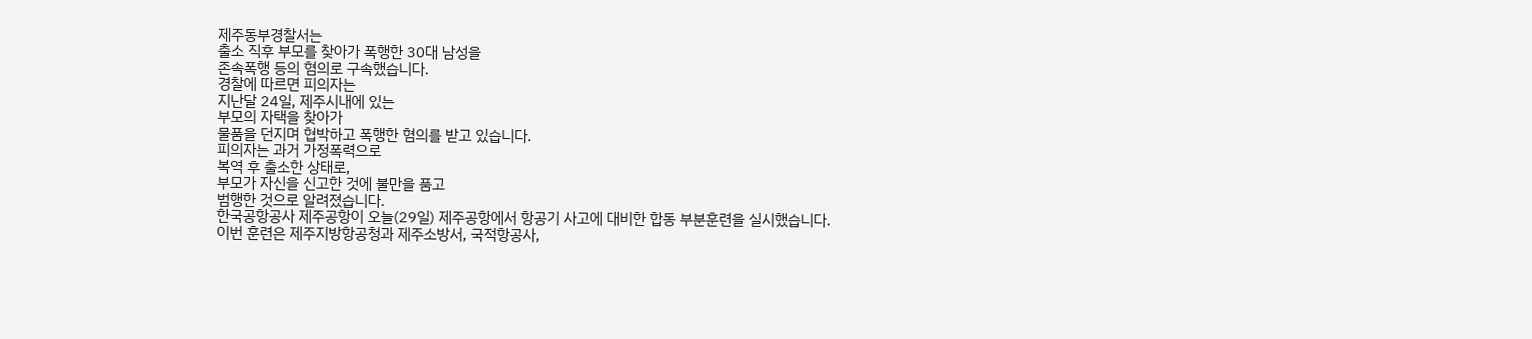제주동부경찰서는
출소 직후 부모를 찾아가 폭행한 30대 남성을
존속폭행 등의 혐의로 구속했습니다.
경찰에 따르면 피의자는
지난달 24일, 제주시내에 있는
부모의 자택을 찾아가
물품을 던지며 협박하고 폭행한 혐의를 받고 있습니다.
피의자는 과거 가정폭력으로
복역 후 출소한 상태로,
부모가 자신을 신고한 것에 불만을 품고
범행한 것으로 알려졌습니다.
한국공항공사 제주공항이 오늘(29일) 제주공항에서 항공기 사고에 대비한 합동 부분훈련을 실시했습니다.
이번 훈련은 제주지방항공청과 제주소방서, 국적항공사,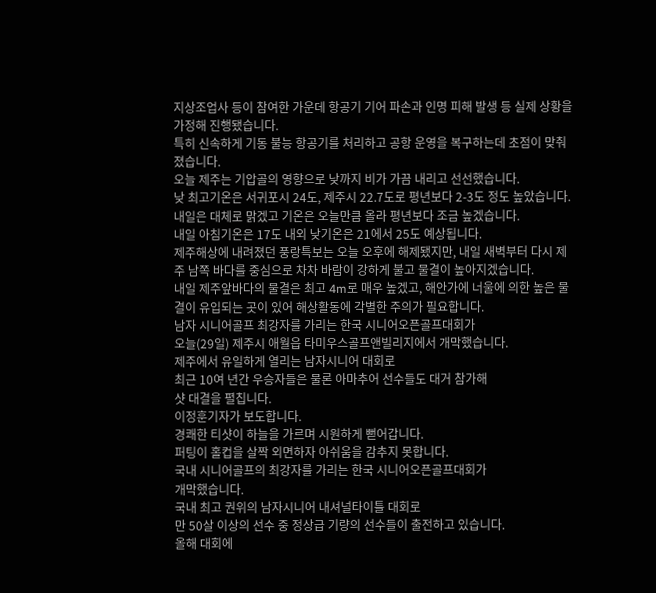지상조업사 등이 참여한 가운데 항공기 기어 파손과 인명 피해 발생 등 실제 상황을 가정해 진행됐습니다.
특히 신속하게 기동 불능 항공기를 처리하고 공항 운영을 복구하는데 초점이 맞춰졌습니다.
오늘 제주는 기압골의 영향으로 낮까지 비가 가끔 내리고 선선했습니다.
낮 최고기온은 서귀포시 24도, 제주시 22.7도로 평년보다 2-3도 정도 높았습니다.
내일은 대체로 맑겠고 기온은 오늘만큼 올라 평년보다 조금 높겠습니다.
내일 아침기온은 17도 내외 낮기온은 21에서 25도 예상됩니다.
제주해상에 내려졌던 풍랑특보는 오늘 오후에 해제됐지만, 내일 새벽부터 다시 제주 남쪽 바다를 중심으로 차차 바람이 강하게 불고 물결이 높아지겠습니다.
내일 제주앞바다의 물결은 최고 4m로 매우 높겠고, 해안가에 너울에 의한 높은 물결이 유입되는 곳이 있어 해상활동에 각별한 주의가 필요합니다.
남자 시니어골프 최강자를 가리는 한국 시니어오픈골프대회가
오늘(29일) 제주시 애월읍 타미우스골프앤빌리지에서 개막했습니다.
제주에서 유일하게 열리는 남자시니어 대회로
최근 10여 년간 우승자들은 물론 아마추어 선수들도 대거 참가해
샷 대결을 펼칩니다.
이정훈기자가 보도합니다.
경쾌한 티샷이 하늘을 가르며 시원하게 뻗어갑니다.
퍼팅이 홀컵을 살짝 외면하자 아쉬움을 감추지 못합니다.
국내 시니어골프의 최강자를 가리는 한국 시니어오픈골프대회가
개막했습니다.
국내 최고 권위의 남자시니어 내셔널타이틀 대회로
만 50살 이상의 선수 중 정상급 기량의 선수들이 출전하고 있습니다.
올해 대회에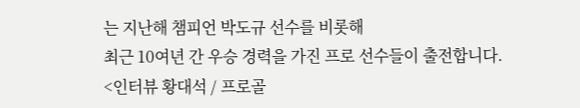는 지난해 챔피언 박도규 선수를 비롯해
최근 10여년 간 우승 경력을 가진 프로 선수들이 출전합니다.
<인터뷰 황대석 / 프로골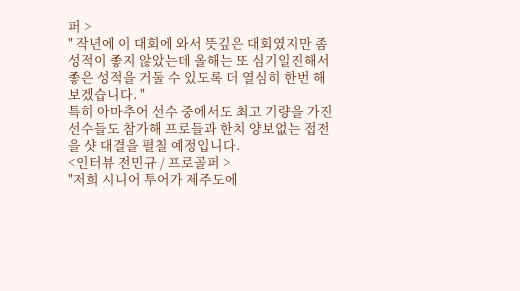퍼 >
" 작년에 이 대회에 와서 뜻깊은 대회였지만 좀 성적이 좋지 않았는데 올해는 또 심기일진해서 좋은 성적을 거둘 수 있도록 더 열심히 한번 해보겠습니다. "
특히 아마추어 선수 중에서도 최고 기량을 가진 선수들도 참가해 프로들과 한치 양보없는 접전을 샷 대결을 펼칠 예정입니다.
<인터뷰 전민규 / 프로골퍼 >
"저희 시니어 투어가 제주도에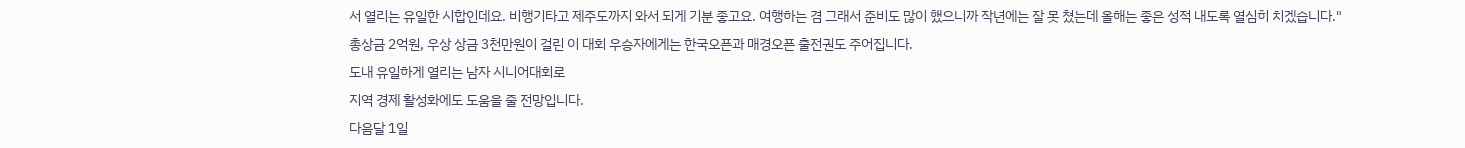서 열리는 유일한 시합인데요. 비행기타고 제주도까지 와서 되게 기분 좋고요. 여행하는 겸 그래서 준비도 많이 했으니까 작년에는 잘 못 쳤는데 올해는 좋은 성적 내도록 열심히 치겠습니다."
총상금 2억원, 우상 상금 3천만원이 걸린 이 대회 우승자에게는 한국오픈과 매경오픈 출전권도 주어집니다.
도내 유일하게 열리는 남자 시니어대회로
지역 경제 활성화에도 도움을 줄 전망입니다.
다음달 1일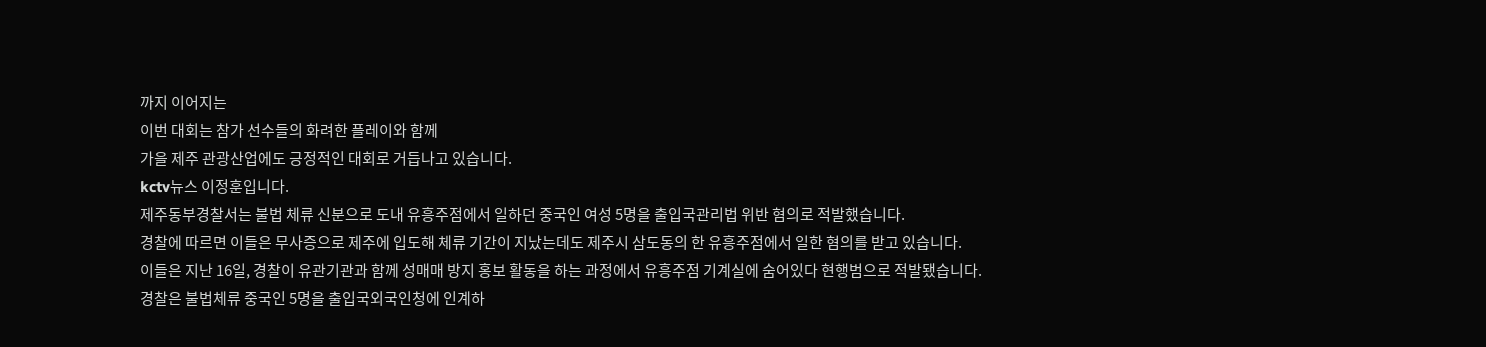까지 이어지는
이번 대회는 참가 선수들의 화려한 플레이와 함께
가을 제주 관광산업에도 긍정적인 대회로 거듭나고 있습니다.
kctv뉴스 이정훈입니다.
제주동부경찰서는 불법 체류 신분으로 도내 유흥주점에서 일하던 중국인 여성 5명을 출입국관리법 위반 혐의로 적발했습니다.
경찰에 따르면 이들은 무사증으로 제주에 입도해 체류 기간이 지났는데도 제주시 삼도동의 한 유흥주점에서 일한 혐의를 받고 있습니다.
이들은 지난 16일, 경찰이 유관기관과 함께 성매매 방지 홍보 활동을 하는 과정에서 유흥주점 기계실에 숨어있다 현행범으로 적발됐습니다.
경찰은 불법체류 중국인 5명을 출입국외국인청에 인계하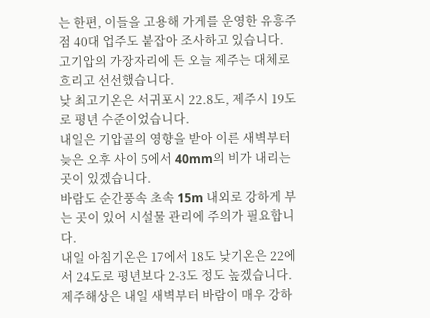는 한편, 이들을 고용해 가게를 운영한 유흥주점 40대 업주도 붙잡아 조사하고 있습니다.
고기압의 가장자리에 든 오늘 제주는 대체로 흐리고 선선했습니다.
낮 최고기온은 서귀포시 22.8도, 제주시 19도로 평년 수준이었습니다.
내일은 기압골의 영향을 받아 이른 새벽부터 늦은 오후 사이 5에서 40mm의 비가 내리는 곳이 있겠습니다.
바람도 순간풍속 초속 15m 내외로 강하게 부는 곳이 있어 시설물 관리에 주의가 필요합니다.
내일 아침기온은 17에서 18도 낮기온은 22에서 24도로 평년보다 2-3도 정도 높겠습니다.
제주해상은 내일 새벽부터 바람이 매우 강하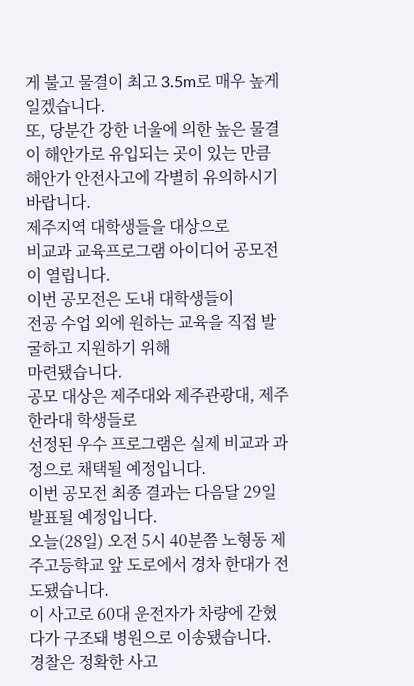게 불고 물결이 최고 3.5m로 매우 높게 일겠습니다.
또, 당분간 강한 너울에 의한 높은 물결이 해안가로 유입되는 곳이 있는 만큼 해안가 안전사고에 각별히 유의하시기 바랍니다.
제주지역 대학생들을 대상으로
비교과 교육프로그램 아이디어 공모전이 열립니다.
이번 공모전은 도내 대학생들이
전공 수업 외에 원하는 교육을 직접 발굴하고 지원하기 위해
마련됐습니다.
공모 대상은 제주대와 제주관광대, 제주한라대 학생들로
선정된 우수 프로그램은 실제 비교과 과정으로 채택될 예정입니다.
이번 공모전 최종 결과는 다음달 29일 발표될 예정입니다.
오늘(28일) 오전 5시 40분쯤 노형동 제주고등학교 앞 도로에서 경차 한대가 전도됐습니다.
이 사고로 60대 운전자가 차량에 갇혔다가 구조돼 병원으로 이송됐습니다.
경찰은 정확한 사고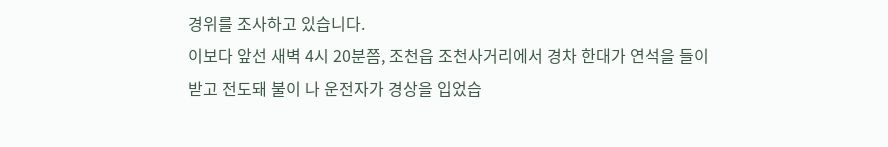경위를 조사하고 있습니다.
이보다 앞선 새벽 4시 20분쯤, 조천읍 조천사거리에서 경차 한대가 연석을 들이 받고 전도돼 불이 나 운전자가 경상을 입었습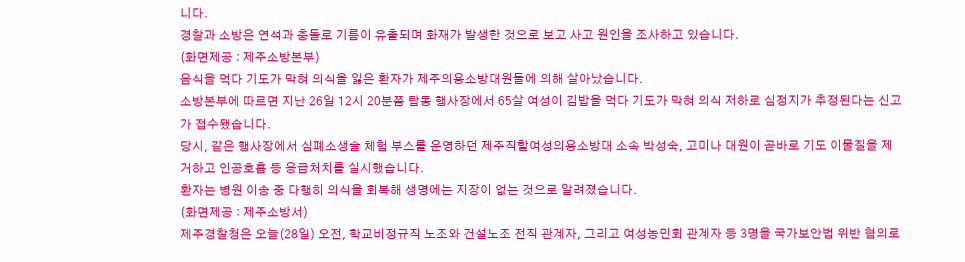니다.
경찰과 소방은 연석과 충돌로 기름이 유출되며 화재가 발생한 것으로 보고 사고 원인을 조사하고 있습니다.
(화면제공 : 제주소방본부)
음식을 먹다 기도가 막혀 의식을 잃은 환자가 제주의용소방대원들에 의해 살아났습니다.
소방본부에 따르면 지난 26일 12시 20분쯤 탑동 행사장에서 65살 여성이 김밥을 먹다 기도가 막혀 의식 저하로 심정지가 추정된다는 신고가 접수됐습니다.
당시, 같은 행사장에서 심폐소생술 체험 부스를 운영하던 제주직할여성의용소방대 소속 박성숙, 고미나 대원이 곧바로 기도 이물질을 제거하고 인공호흡 등 응급처치를 실시했습니다.
환자는 병원 이송 중 다행히 의식을 회복해 생명에는 지장이 없는 것으로 알려졌습니다.
(화면제공 : 제주소방서)
제주경찰청은 오늘(28일) 오전, 학교비정규직 노조와 건설노조 전직 관계자, 그리고 여성농민회 관계자 등 3명을 국가보안법 위반 혐의로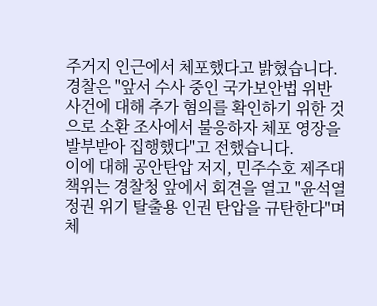주거지 인근에서 체포했다고 밝혔습니다.
경찰은 "앞서 수사 중인 국가보안법 위반 사건에 대해 추가 혐의를 확인하기 위한 것으로 소환 조사에서 불응하자 체포 영장을 발부받아 집행했다"고 전했습니다.
이에 대해 공안탄압 저지, 민주수호 제주대책위는 경찰청 앞에서 회견을 열고 "윤석열 정권 위기 탈출용 인권 탄압을 규탄한다"며 체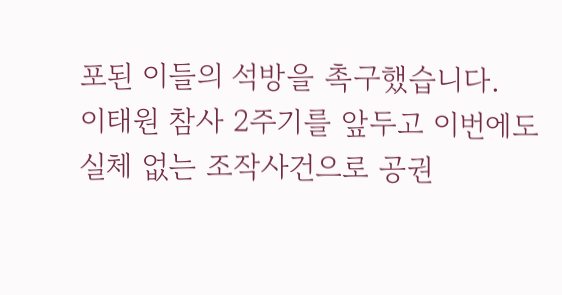포된 이들의 석방을 촉구했습니다.
이태원 참사 2주기를 앞두고 이번에도 실체 없는 조작사건으로 공권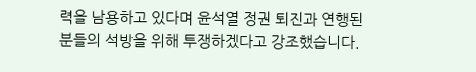력을 남용하고 있다며 윤석열 정권 퇴진과 연행된 분들의 석방을 위해 투쟁하겠다고 강조했습니다.